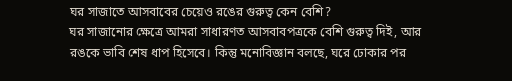ঘর সাজাতে আসবাবের চেয়েও রঙের গুরুত্ব কেন বেশি?
ঘর সাজানোর ক্ষেত্রে আমরা সাধারণত আসবাবপত্রকে বেশি গুরুত্ব দিই, আর রঙকে ভাবি শেষ ধাপ হিসেবে। কিন্তু মনোবিজ্ঞান বলছে, ঘরে ঢোকার পর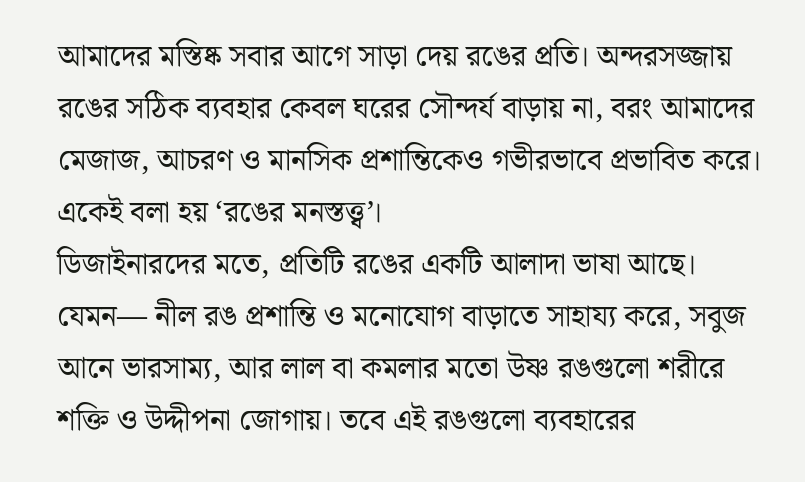আমাদের মস্তিষ্ক সবার আগে সাড়া দেয় রঙের প্রতি। অন্দরসজ্জায় রঙের সঠিক ব্যবহার কেবল ঘরের সৌন্দর্য বাড়ায় না, বরং আমাদের মেজাজ, আচরণ ও মানসিক প্রশান্তিকেও গভীরভাবে প্রভাবিত করে। একেই বলা হয় ‘রঙের মনস্তত্ত্ব’।
ডিজাইনারদের মতে, প্রতিটি রঙের একটি আলাদা ভাষা আছে। যেমন— নীল রঙ প্রশান্তি ও মনোযোগ বাড়াতে সাহায্য করে, সবুজ আনে ভারসাম্য, আর লাল বা কমলার মতো উষ্ণ রঙগুলো শরীরে শক্তি ও উদ্দীপনা জোগায়। তবে এই রঙগুলো ব্যবহারের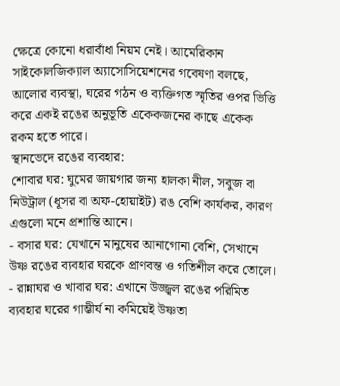ক্ষেত্রে কোনো ধরাবাঁধা নিয়ম নেই। আমেরিকান সাইকোলজিক্যাল অ্যাসোসিয়েশনের গবেষণা বলছে, আলোর ব্যবস্থা, ঘরের গঠন ও ব্যক্তিগত স্মৃতির ওপর ভিত্তি করে একই রঙের অনুভূতি একেকজনের কাছে একেক রকম হতে পারে।
স্থানভেদে রঙের ব্যবহার:
শোবার ঘর: ঘুমের জায়গার জন্য হালকা নীল, সবুজ বা নিউট্রাল (ধূসর বা অফ-হোয়াইট) রঙ বেশি কার্যকর, কারণ এগুলো মনে প্রশান্তি আনে।
- বসার ঘর: যেখানে মানুষের আনাগোনা বেশি, সেখানে উষ্ণ রঙের ব্যবহার ঘরকে প্রাণবন্ত ও গতিশীল করে তোলে।
- রান্নাঘর ও খাবার ঘর: এখানে উজ্জ্বল রঙের পরিমিত ব্যবহার ঘরের গাম্ভীর্য না কমিয়েই উষ্ণতা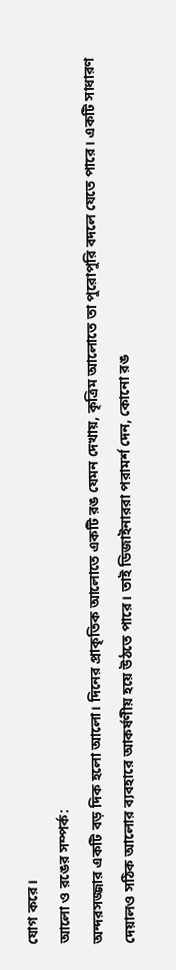যোগ করে।
আলো ও রঙের সম্পর্ক:
অন্দরসজ্জার একটি বড় দিক হলো আলো। দিনের প্রাকৃতিক আলোতে একটি রঙ যেমন দেখায়, কৃত্রিম আলোতে তা পুরোপুরি বদলে যেতে পারে। একটি সাধারণ দেয়ালও সঠিক আলোর ব্যবহারে আকর্ষণীয় হয়ে উঠতে পারে। তাই ডিজাইনাররা পরামর্শ দেন, কোনো রঙ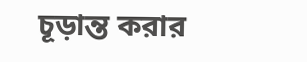চূড়ান্ত করার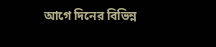আগে দিনের বিভিন্ন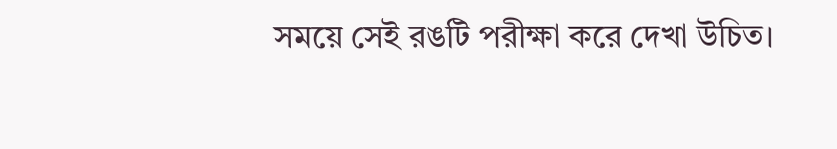সময়ে সেই রঙটি পরীক্ষা করে দেখা উচিত।